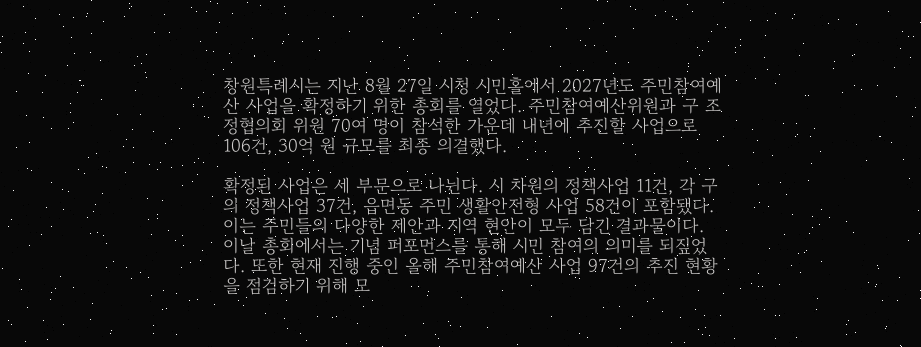창원특례시는 지난 8월 27일 시청 시민홀에서 2027년도 주민참여예산 사업을 확정하기 위한 총회를 열었다. 주민참여예산위원과 구 조정협의회 위원 70여 명이 참석한 가운데 내년에 추진할 사업으로 106건, 30억 원 규모를 최종 의결했다.

확정된 사업은 세 부문으로 나뉜다. 시 차원의 정책사업 11건, 각 구의 정책사업 37건, 읍면동 주민 생활안전형 사업 58건이 포함됐다. 이는 주민들의 다양한 제안과 지역 현안이 모두 담긴 결과물이다.
이날 총회에서는 기념 퍼포먼스를 통해 시민 참여의 의미를 되짚었다. 또한 현재 진행 중인 올해 주민참여예산 사업 97건의 추진 현황을 점검하기 위해 모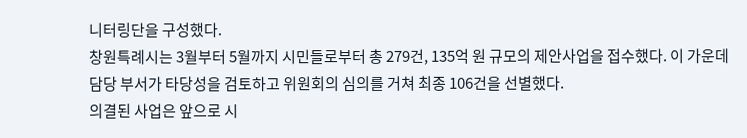니터링단을 구성했다.
창원특례시는 3월부터 5월까지 시민들로부터 총 279건, 135억 원 규모의 제안사업을 접수했다. 이 가운데 담당 부서가 타당성을 검토하고 위원회의 심의를 거쳐 최종 106건을 선별했다.
의결된 사업은 앞으로 시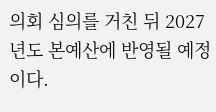의회 심의를 거친 뒤 2027년도 본예산에 반영될 예정이다.